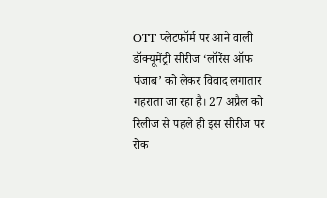OTT प्लेटफॉर्म पर आने वाली डॉक्यूमेंट्री सीरीज ‘लॉरेंस ऑफ पंजाब’ को लेकर विवाद लगातार गहराता जा रहा है। 27 अप्रैल को रिलीज से पहले ही इस सीरीज पर रोक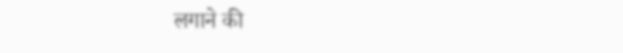लगाने की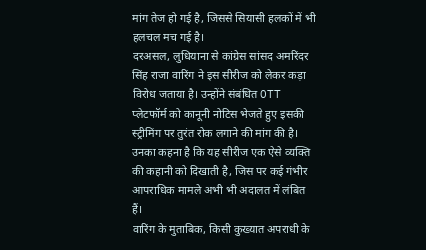मांग तेज हो गई है, जिससे सियासी हलकों में भी हलचल मच गई है।
दरअसल, लुधियाना से कांग्रेस सांसद अमरिंदर सिंह राजा वारिंग ने इस सीरीज को लेकर कड़ा विरोध जताया है। उन्होंने संबंधित OTT प्लेटफॉर्म को कानूनी नोटिस भेजते हुए इसकी स्ट्रीमिंग पर तुरंत रोक लगाने की मांग की है। उनका कहना है कि यह सीरीज एक ऐसे व्यक्ति की कहानी को दिखाती है, जिस पर कई गंभीर आपराधिक मामले अभी भी अदालत में लंबित हैं।
वारिंग के मुताबिक, किसी कुख्यात अपराधी के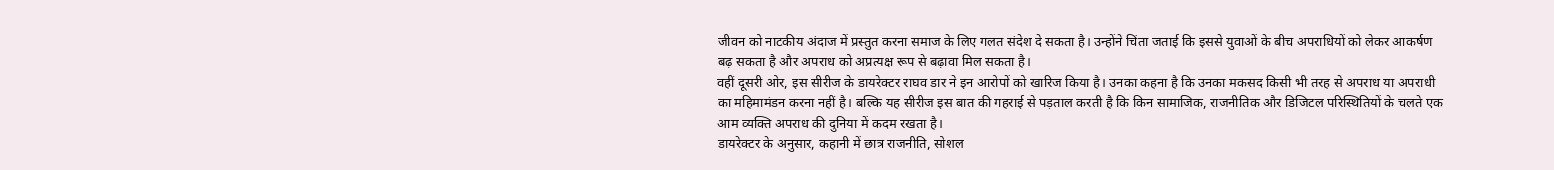जीवन को नाटकीय अंदाज में प्रस्तुत करना समाज के लिए गलत संदेश दे सकता है। उन्होंने चिंता जताई कि इससे युवाओं के बीच अपराधियों को लेकर आकर्षण बढ़ सकता है और अपराध को अप्रत्यक्ष रूप से बढ़ावा मिल सकता है।
वहीं दूसरी ओर, इस सीरीज के डायरेक्टर राघव डार ने इन आरोपों को खारिज किया है। उनका कहना है कि उनका मकसद किसी भी तरह से अपराध या अपराधी का महिमामंडन करना नहीं है। बल्कि यह सीरीज इस बात की गहराई से पड़ताल करती है कि किन सामाजिक, राजनीतिक और डिजिटल परिस्थितियों के चलते एक आम व्यक्ति अपराध की दुनिया में कदम रखता है।
डायरेक्टर के अनुसार, कहानी में छात्र राजनीति, सोशल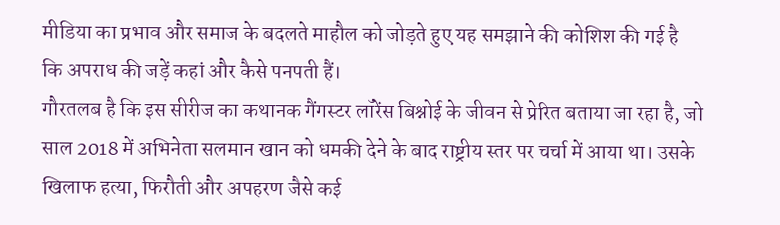मीडिया का प्रभाव और समाज के बदलते माहौल को जोड़ते हुए यह समझाने की कोशिश की गई है कि अपराध की जड़ें कहां और कैसे पनपती हैं।
गौरतलब है कि इस सीरीज का कथानक गैंगस्टर लॉरेंस बिश्नोई के जीवन से प्रेरित बताया जा रहा है, जो साल 2018 में अभिनेता सलमान खान को धमकी देने के बाद राष्ट्रीय स्तर पर चर्चा में आया था। उसके खिलाफ हत्या, फिरौती और अपहरण जैसे कई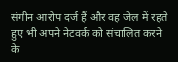संगीन आरोप दर्ज हैं और वह जेल में रहते हुए भी अपने नेटवर्क को संचालित करने के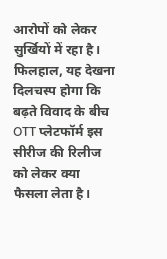आरोपों को लेकर सुर्खियों में रहा है।
फिलहाल, यह देखना दिलचस्प होगा कि बढ़ते विवाद के बीच OTT प्लेटफॉर्म इस सीरीज की रिलीज को लेकर क्या फैसला लेता है।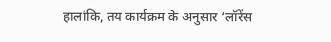हालांकि, तय कार्यक्रम के अनुसार ‘लॉरेंस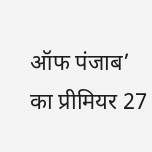ऑफ पंजाब’ का प्रीमियर 27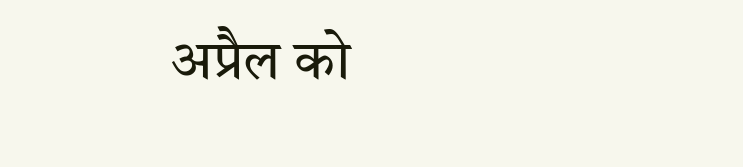अप्रैल को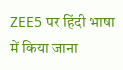ZEE5 पर हिंदी भाषा में किया जाना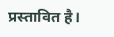प्रस्तावित है।